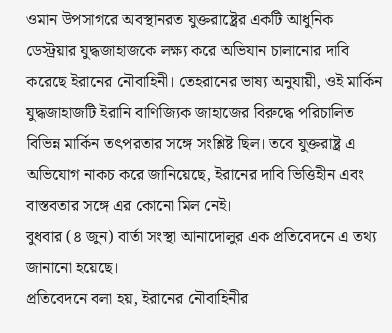ওমান উপসাগরে অবস্থানরত যুক্তরাষ্ট্রের একটি আধুনিক ডেস্ট্রয়ার যুদ্ধজাহাজকে লক্ষ্য করে অভিযান চালানোর দাবি করেছে ইরানের নৌবাহিনী। তেহরানের ভাষ্য অনুযায়ী, ওই মার্কিন যুদ্ধজাহাজটি ইরানি বাণিজ্যিক জাহাজের বিরুদ্ধে পরিচালিত বিভিন্ন মার্কিন তৎপরতার সঙ্গে সংশ্লিষ্ট ছিল। তবে যুক্তরাষ্ট্র এ অভিযোগ নাকচ করে জানিয়েছে, ইরানের দাবি ভিত্তিহীন এবং বাস্তবতার সঙ্গে এর কোনো মিল নেই।
বুধবার (৪ জুন) বার্তা সংস্থা আনাদোলুর এক প্রতিবেদনে এ তথ্য জানানো হয়েছে।
প্রতিবেদনে বলা হয়, ইরানের নৌবাহিনীর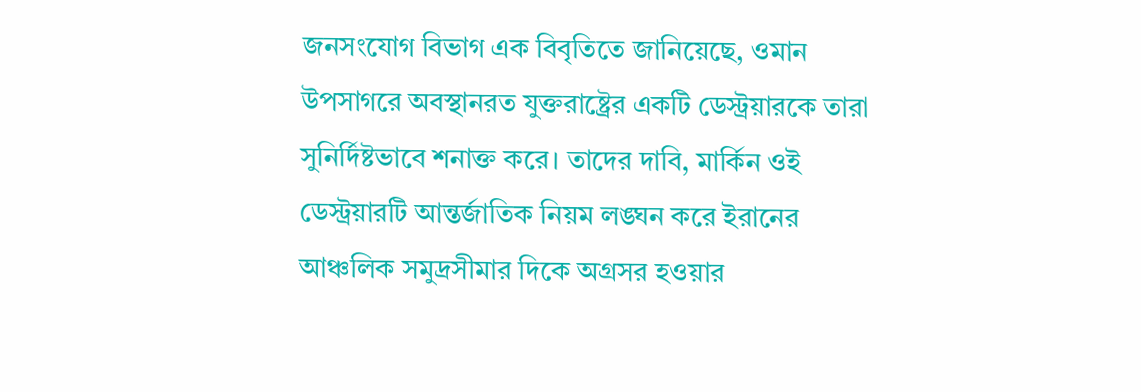জনসংযোগ বিভাগ এক বিবৃতিতে জানিয়েছে, ওমান উপসাগরে অবস্থানরত যুক্তরাষ্ট্রের একটি ডেস্ট্রয়ারকে তারা সুনির্দিষ্টভাবে শনাক্ত করে। তাদের দাবি, মার্কিন ওই ডেস্ট্রয়ারটি আন্তর্জাতিক নিয়ম লঙ্ঘন করে ইরানের আঞ্চলিক সমুদ্রসীমার দিকে অগ্রসর হওয়ার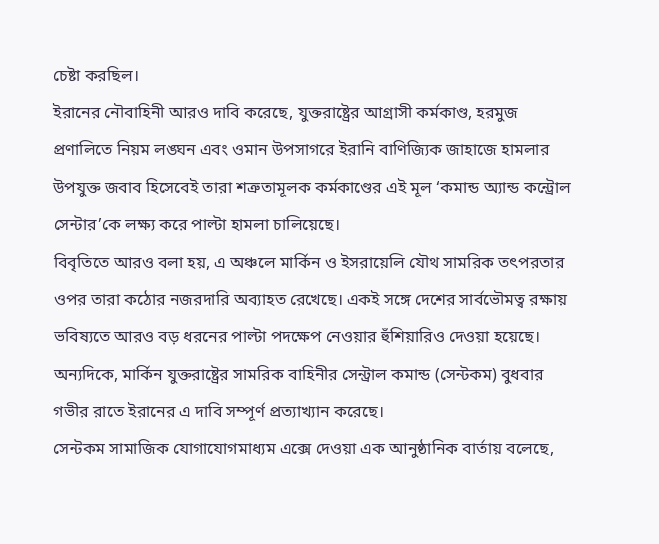চেষ্টা করছিল।
ইরানের নৌবাহিনী আরও দাবি করেছে, যুক্তরাষ্ট্রের আগ্রাসী কর্মকাণ্ড, হরমুজ প্রণালিতে নিয়ম লঙ্ঘন এবং ওমান উপসাগরে ইরানি বাণিজ্যিক জাহাজে হামলার উপযুক্ত জবাব হিসেবেই তারা শত্রুতামূলক কর্মকাণ্ডের এই মূল ‘কমান্ড অ্যান্ড কন্ট্রোল সেন্টার’কে লক্ষ্য করে পাল্টা হামলা চালিয়েছে।
বিবৃতিতে আরও বলা হয়, এ অঞ্চলে মার্কিন ও ইসরায়েলি যৌথ সামরিক তৎপরতার ওপর তারা কঠোর নজরদারি অব্যাহত রেখেছে। একই সঙ্গে দেশের সার্বভৌমত্ব রক্ষায় ভবিষ্যতে আরও বড় ধরনের পাল্টা পদক্ষেপ নেওয়ার হুঁশিয়ারিও দেওয়া হয়েছে।
অন্যদিকে, মার্কিন যুক্তরাষ্ট্রের সামরিক বাহিনীর সেন্ট্রাল কমান্ড (সেন্টকম) বুধবার গভীর রাতে ইরানের এ দাবি সম্পূর্ণ প্রত্যাখ্যান করেছে।
সেন্টকম সামাজিক যোগাযোগমাধ্যম এক্সে দেওয়া এক আনুষ্ঠানিক বার্তায় বলেছে,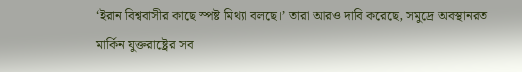‘ইরান বিশ্ববাসীর কাছে স্পষ্ট মিথ্যা বলছে।’ তারা আরও দাবি করেছে, সমুদ্রে অবস্থানরত মার্কিন যুক্তরাষ্ট্রের সব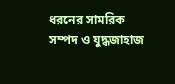ধরনের সামরিক সম্পদ ও যুদ্ধজাহাজ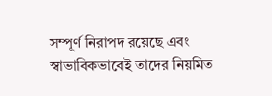সম্পূর্ণ নিরাপদ রয়েছে এবং স্বাভাবিকভাবেই তাদের নিয়মিত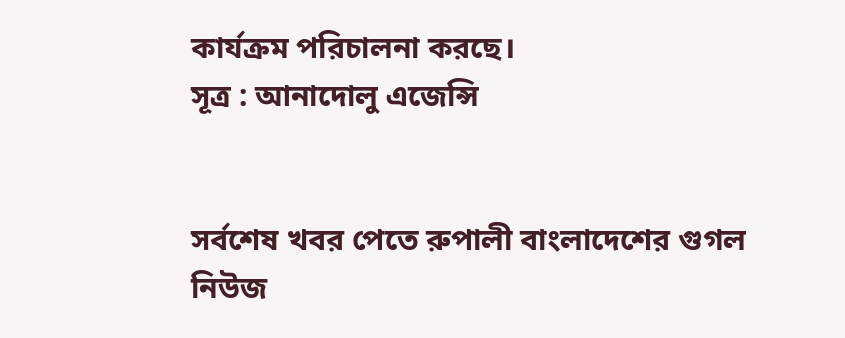কার্যক্রম পরিচালনা করছে।
সূত্র : আনাদোলু এজেন্সি


সর্বশেষ খবর পেতে রুপালী বাংলাদেশের গুগল নিউজ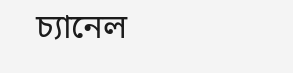চ্যানেল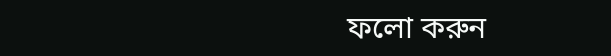ফলো করুন